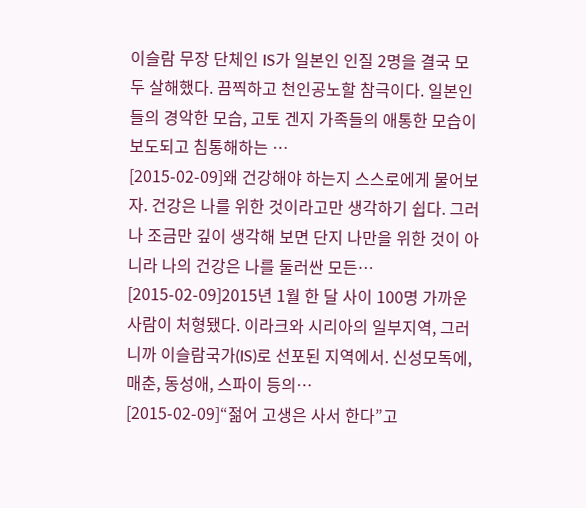이슬람 무장 단체인 IS가 일본인 인질 2명을 결국 모두 살해했다. 끔찍하고 천인공노할 참극이다. 일본인들의 경악한 모습, 고토 겐지 가족들의 애통한 모습이 보도되고 침통해하는 …
[2015-02-09]왜 건강해야 하는지 스스로에게 물어보자. 건강은 나를 위한 것이라고만 생각하기 쉽다. 그러나 조금만 깊이 생각해 보면 단지 나만을 위한 것이 아니라 나의 건강은 나를 둘러싼 모든…
[2015-02-09]2015년 1월 한 달 사이 100명 가까운 사람이 처형됐다. 이라크와 시리아의 일부지역, 그러니까 이슬람국가(IS)로 선포된 지역에서. 신성모독에, 매춘, 동성애, 스파이 등의…
[2015-02-09]“젊어 고생은 사서 한다”고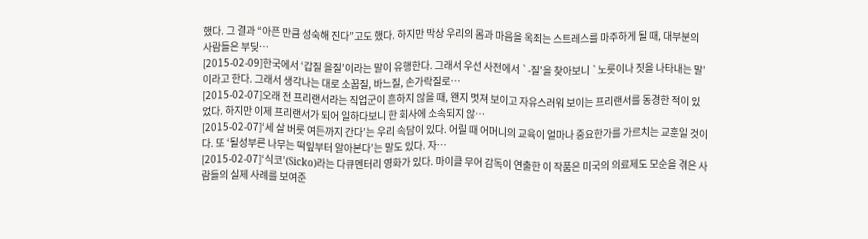했다. 그 결과 “아픈 만큼 성숙해 진다”고도 했다. 하지만 막상 우리의 몸과 마음을 옥죄는 스트레스를 마주하게 될 때, 대부분의 사람들은 부딪…
[2015-02-09]한국에서 ‘갑질 을질’이라는 말이 유행한다. 그래서 우선 사전에서 `-질’을 찾아보니 `노릇이나 짓을 나타내는 말’이라고 한다. 그래서 생각나는 대로 소꿉질, 바느질, 손가락질로…
[2015-02-07]오래 전 프리랜서라는 직업군이 흔하지 않을 때, 왠지 멋져 보이고 자유스러워 보이는 프리랜서를 동경한 적이 있었다. 하지만 이제 프리랜서가 되어 일하다보니 한 회사에 소속되지 않…
[2015-02-07]‘세 살 버릇 여든까지 간다’는 우리 속담이 있다. 어릴 때 어머니의 교육이 얼마나 중요한가를 가르치는 교훈일 것이다. 또 ‘될성부른 나무는 떡잎부터 알아본다’는 말도 있다. 자…
[2015-02-07]‘식코’(Sicko)라는 다큐멘터리 영화가 있다. 마이클 무어 감독이 연출한 이 작품은 미국의 의료제도 모순을 겪은 사람들의 실제 사례를 보여준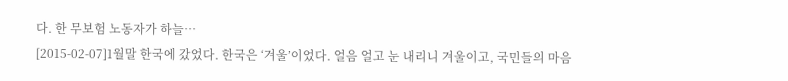다. 한 무보험 노동자가 하늘…
[2015-02-07]1월말 한국에 갔었다. 한국은 ‘겨울’이었다. 얼음 얼고 눈 내리니 겨울이고, 국민들의 마음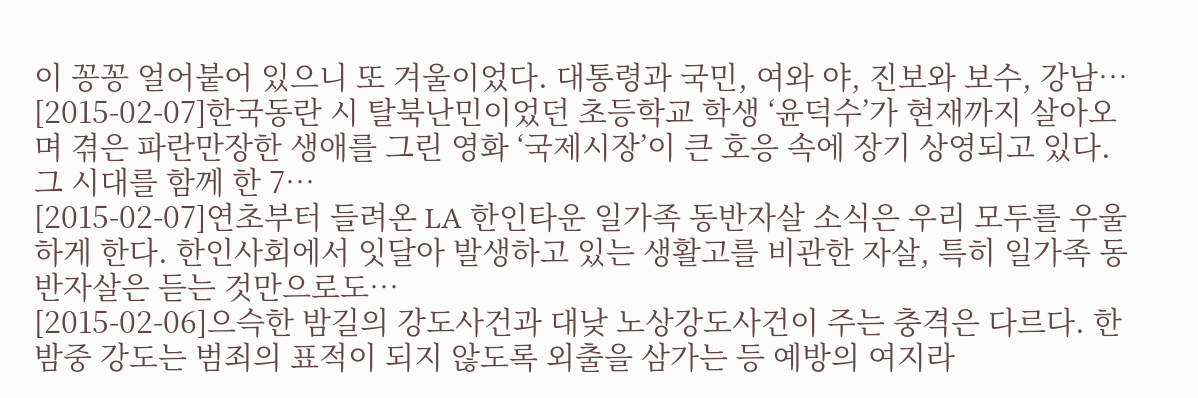이 꽁꽁 얼어붙어 있으니 또 겨울이었다. 대통령과 국민, 여와 야, 진보와 보수, 강남…
[2015-02-07]한국동란 시 탈북난민이었던 초등학교 학생 ‘윤덕수’가 현재까지 살아오며 겪은 파란만장한 생애를 그린 영화 ‘국제시장’이 큰 호응 속에 장기 상영되고 있다. 그 시대를 함께 한 7…
[2015-02-07]연초부터 들려온 LA 한인타운 일가족 동반자살 소식은 우리 모두를 우울하게 한다. 한인사회에서 잇달아 발생하고 있는 생활고를 비관한 자살, 특히 일가족 동반자살은 듣는 것만으로도…
[2015-02-06]으슥한 밤길의 강도사건과 대낮 노상강도사건이 주는 충격은 다르다. 한밤중 강도는 범죄의 표적이 되지 않도록 외출을 삼가는 등 예방의 여지라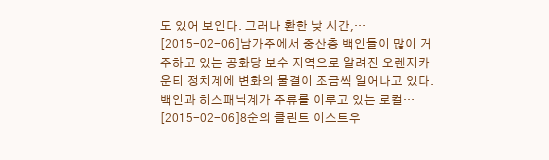도 있어 보인다. 그러나 환한 낮 시간,…
[2015-02-06]남가주에서 중산층 백인들이 많이 거주하고 있는 공화당 보수 지역으로 알려진 오렌지카운티 정치계에 변화의 물결이 조금씩 일어나고 있다. 백인과 히스패닉계가 주류를 이루고 있는 로컬…
[2015-02-06]8순의 클린트 이스트우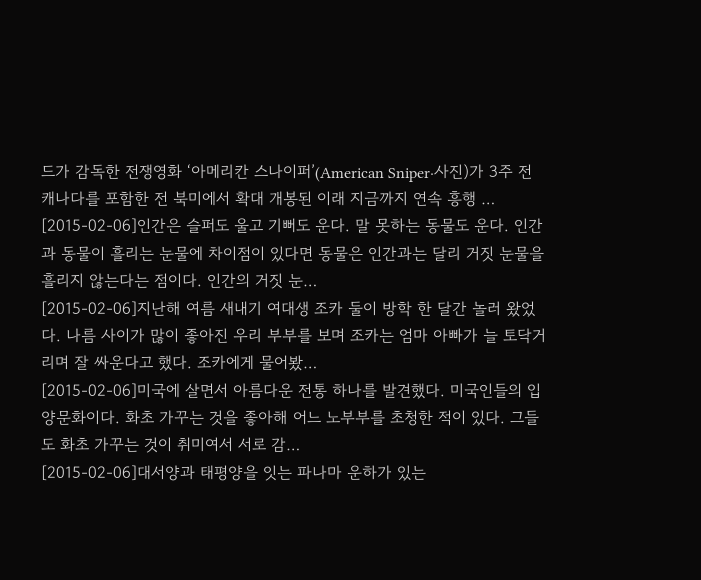드가 감독한 전쟁영화 ‘아메리칸 스나이퍼’(American Sniper·사진)가 3주 전 캐나다를 포함한 전 북미에서 확대 개봉된 이래 지금까지 연속 흥행 …
[2015-02-06]인간은 슬퍼도 울고 기뻐도 운다. 말 못하는 동물도 운다. 인간과 동물이 흘리는 눈물에 차이점이 있다면 동물은 인간과는 달리 거짓 눈물을 흘리지 않는다는 점이다. 인간의 거짓 눈…
[2015-02-06]지난해 여름 새내기 여대생 조카 둘이 방학 한 달간 놀러 왔었다. 나름 사이가 많이 좋아진 우리 부부를 보며 조카는 엄마 아빠가 늘 토닥거리며 잘 싸운다고 했다. 조카에게 물어봤…
[2015-02-06]미국에 살면서 아름다운 전통 하나를 발견했다. 미국인들의 입양문화이다. 화초 가꾸는 것을 좋아해 어느 노부부를 초청한 적이 있다. 그들도 화초 가꾸는 것이 취미여서 서로 감…
[2015-02-06]대서양과 태평양을 잇는 파나마 운하가 있는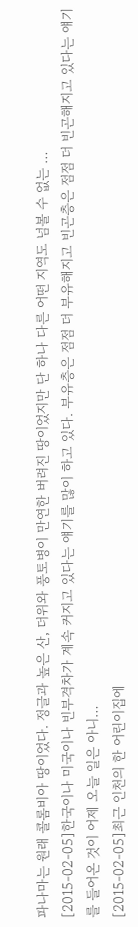파나마는 원래 콜롬비아 땅이었다. 정글과 높은 산, 더위와 풍토병이 만연한 버려진 땅이었지만 단 하나 다른 어떤 지역도 넘볼 수 없는 …
[2015-02-05]한국이나 미국이나 빈부격차가 계속 커지고 있다는 얘기를 많이 하고 있다. 부유층은 점점 더 부유해지고 빈곤층은 점점 더 빈곤해지고 있다는 얘기를 들어온 것이 어제 오늘 일은 아니…
[2015-02-05]최근 인천의 한 어린이집에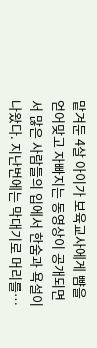맡겨둔 4살 아이가 보육교사에게 뺨을 얻어맞고 자빠지는 동영상이 공개되면서 많은 사람들의 입에서 한숨과 욕설이 나왔다. 지난번에는 막대기로 머리를…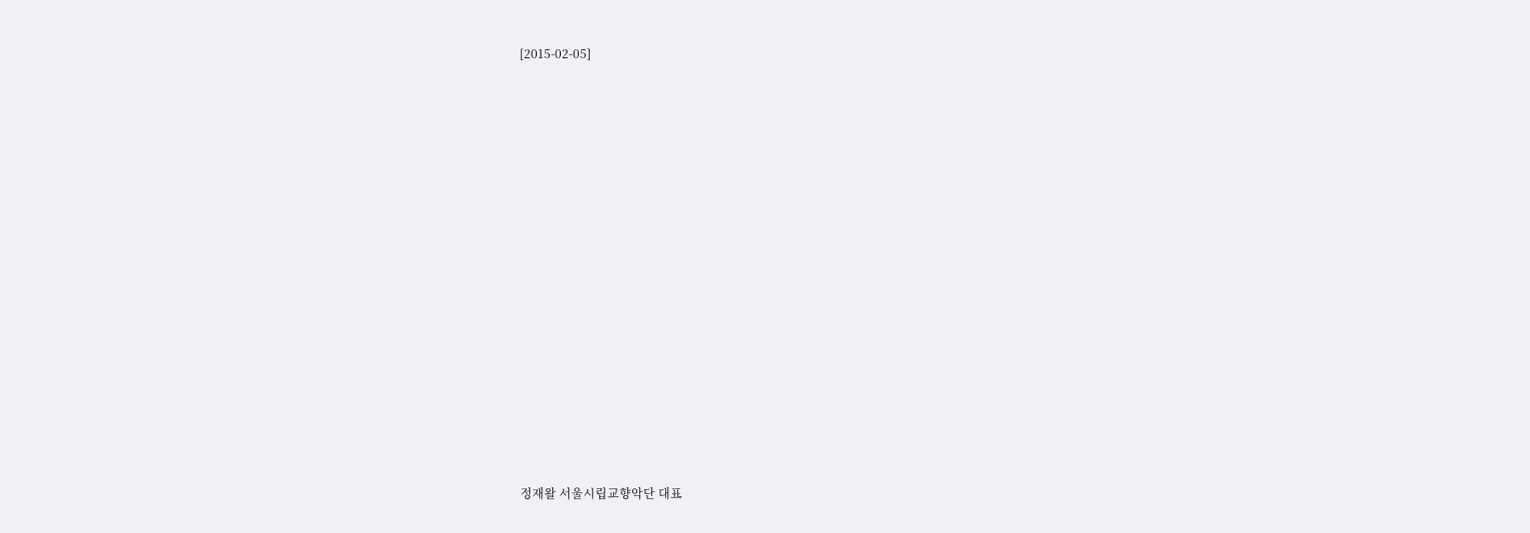[2015-02-05]



















정재왈 서울시립교향악단 대표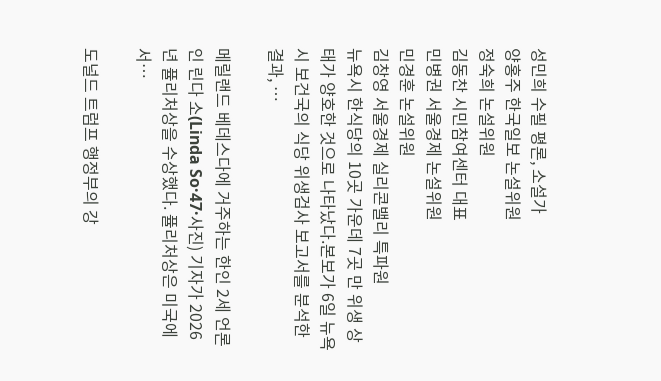성민희 수필 평론, 소설가
양홍주 한국일보 논설위원
정숙희 논설위원
김동찬 시민참여센터 대표
민병권 서울경제 논설위원
민경훈 논설위원
김창영 서울경제 실리콘밸리 특파원
뉴욕시 한식당의 10곳 가운데 7곳 만 위생 상태가 양호한 것으로 나타났다.본보가 6일 뉴욕시 보건국의 식당 위생검사 보고서를 분석한 결과, …

메릴랜드 베데스다에 거주하는 한인 2세 언론인 린다 소(Linda So·47·사진) 기자가 2026년 퓰리처상을 수상했다. 퓰리처상은 미국에서…

도널드 트럼프 행정부의 강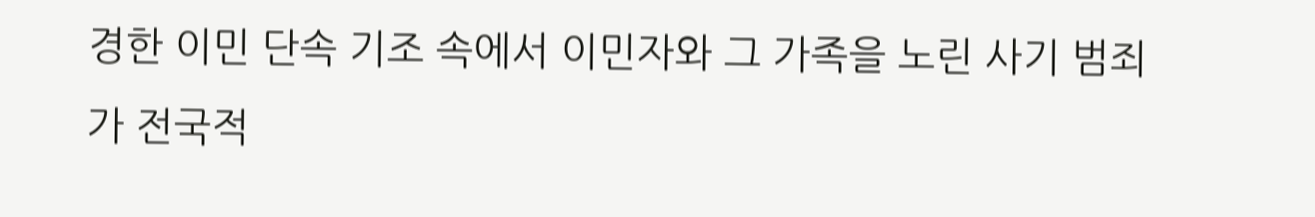경한 이민 단속 기조 속에서 이민자와 그 가족을 노린 사기 범죄가 전국적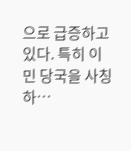으로 급증하고 있다. 특히 이민 당국을 사칭하…